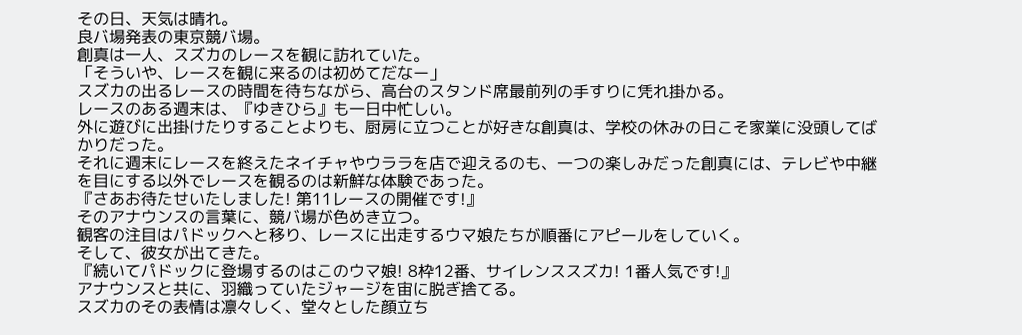その日、天気は晴れ。
良バ場発表の東京競バ場。
創真は一人、スズカのレースを観に訪れていた。
「そういや、レースを観に来るのは初めてだなー」
スズカの出るレースの時間を待ちながら、高台のスタンド席最前列の手すりに凭れ掛かる。
レースのある週末は、『ゆきひら』も一日中忙しい。
外に遊びに出掛けたりすることよりも、厨房に立つことが好きな創真は、学校の休みの日こそ家業に没頭してばかりだった。
それに週末にレースを終えたネイチャやウララを店で迎えるのも、一つの楽しみだった創真には、テレビや中継を目にする以外でレースを観るのは新鮮な体験であった。
『さあお待たせいたしました! 第11レースの開催です!』
そのアナウンスの言葉に、競バ場が色めき立つ。
観客の注目はパドックへと移り、レースに出走するウマ娘たちが順番にアピールをしていく。
そして、彼女が出てきた。
『続いてパドックに登場するのはこのウマ娘! 8枠12番、サイレンススズカ! 1番人気です!』
アナウンスと共に、羽織っていたジャージを宙に脱ぎ捨てる。
スズカのその表情は凛々しく、堂々とした顔立ち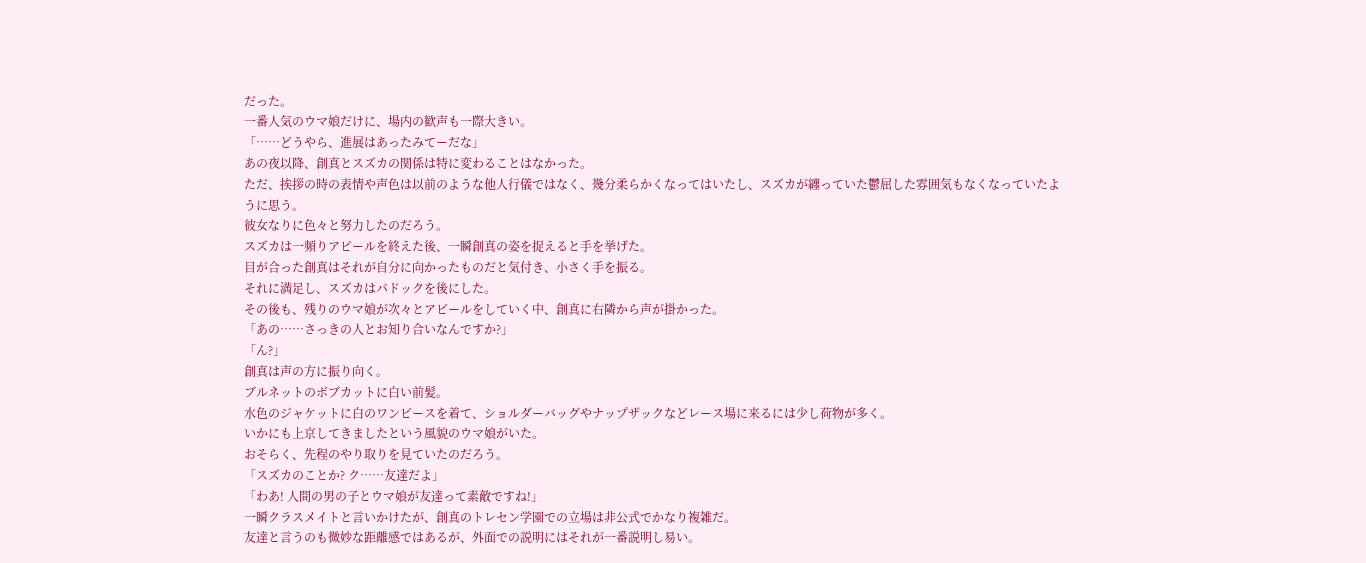だった。
一番人気のウマ娘だけに、場内の歓声も一際大きい。
「……どうやら、進展はあったみてーだな」
あの夜以降、創真とスズカの関係は特に変わることはなかった。
ただ、挨拶の時の表情や声色は以前のような他人行儀ではなく、幾分柔らかくなってはいたし、スズカが纏っていた鬱屈した雰囲気もなくなっていたように思う。
彼女なりに色々と努力したのだろう。
スズカは一頻りアピールを終えた後、一瞬創真の姿を捉えると手を挙げた。
目が合った創真はそれが自分に向かったものだと気付き、小さく手を振る。
それに満足し、スズカはパドックを後にした。
その後も、残りのウマ娘が次々とアピールをしていく中、創真に右隣から声が掛かった。
「あの……さっきの人とお知り合いなんですか?」
「ん?」
創真は声の方に振り向く。
ブルネットのボブカットに白い前髪。
水色のジャケットに白のワンピースを着て、ショルダーバッグやナップザックなどレース場に来るには少し荷物が多く。
いかにも上京してきましたという風貌のウマ娘がいた。
おそらく、先程のやり取りを見ていたのだろう。
「スズカのことか? ク……友達だよ」
「わあ! 人間の男の子とウマ娘が友達って素敵ですね!」
一瞬クラスメイトと言いかけたが、創真のトレセン学園での立場は非公式でかなり複雑だ。
友達と言うのも微妙な距離感ではあるが、外面での説明にはそれが一番説明し易い。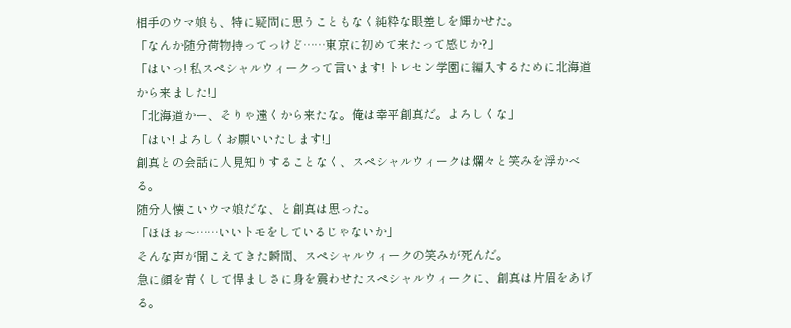相手のウマ娘も、特に疑問に思うこともなく純粋な眼差しを輝かせた。
「なんか随分荷物持ってっけど……東京に初めて来たって感じか?」
「はいっ! 私スペシャルウィークって言います! トレセン学園に編入するために北海道から来ました!」
「北海道かー、そりゃ遠くから来たな。俺は幸平創真だ。よろしくな」
「はい! よろしくお願いいたします!」
創真との会話に人見知りすることなく、スペシャルウィークは爛々と笑みを浮かべる。
随分人懐こいウマ娘だな、と創真は思った。
「ほほぉ〜……いいトモをしているじゃないか」
そんな声が聞こえてきた瞬間、スペシャルウィークの笑みが死んだ。
急に顔を青くして悍ましさに身を震わせたスペシャルウィークに、創真は片眉をあげる。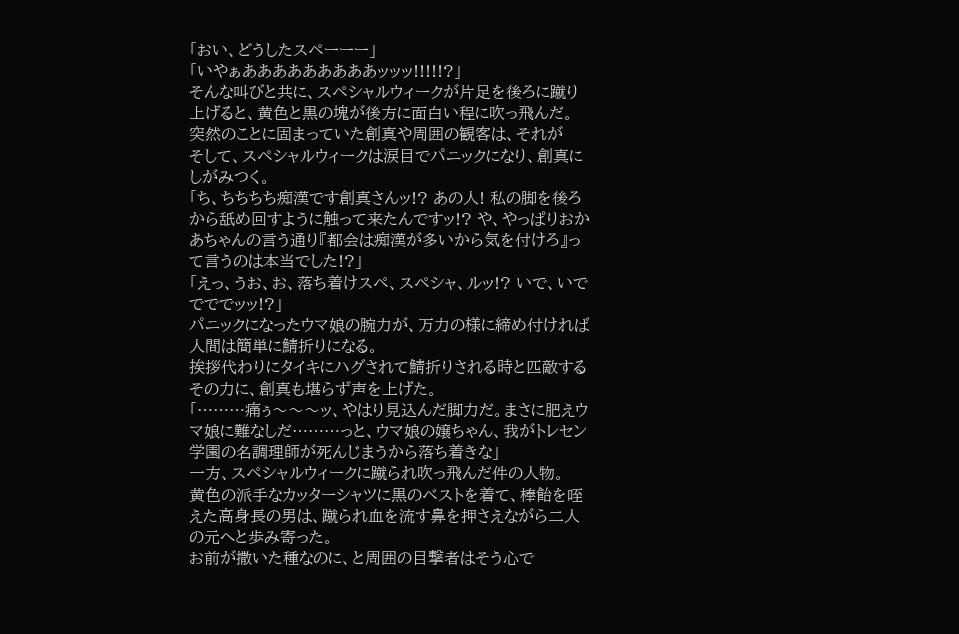「おい、どうしたスペーーー」
「いやぁあああああああああッッッ!!!!!?」
そんな叫びと共に、スペシャルウィークが片足を後ろに蹴り上げると、黄色と黒の塊が後方に面白い程に吹っ飛んだ。
突然のことに固まっていた創真や周囲の観客は、それが
そして、スペシャルウィークは涙目でパニックになり、創真にしがみつく。
「ち、ちちちち痴漢です創真さんッ!? あの人! 私の脚を後ろから舐め回すように触って来たんですッ!? や、やっぱりおかあちゃんの言う通り『都会は痴漢が多いから気を付けろ』って言うのは本当でした!?」
「えっ、うお、お、落ち着けスペ、スペシャ、ルッ!? いで、いででででッッ!?」
パニックになったウマ娘の腕力が、万力の様に締め付ければ人間は簡単に鯖折りになる。
挨拶代わりにタイキにハグされて鯖折りされる時と匹敵するその力に、創真も堪らず声を上げた。
「………痛ぅ〜〜〜ッ、やはり見込んだ脚力だ。まさに肥えウマ娘に難なしだ………っと、ウマ娘の嬢ちゃん、我がトレセン学園の名調理師が死んじまうから落ち着きな」
一方、スペシャルウィークに蹴られ吹っ飛んだ件の人物。
黄色の派手なカッターシャツに黒のベストを着て、棒飴を咥えた高身長の男は、蹴られ血を流す鼻を押さえながら二人の元へと歩み寄った。
お前が撒いた種なのに、と周囲の目撃者はそう心で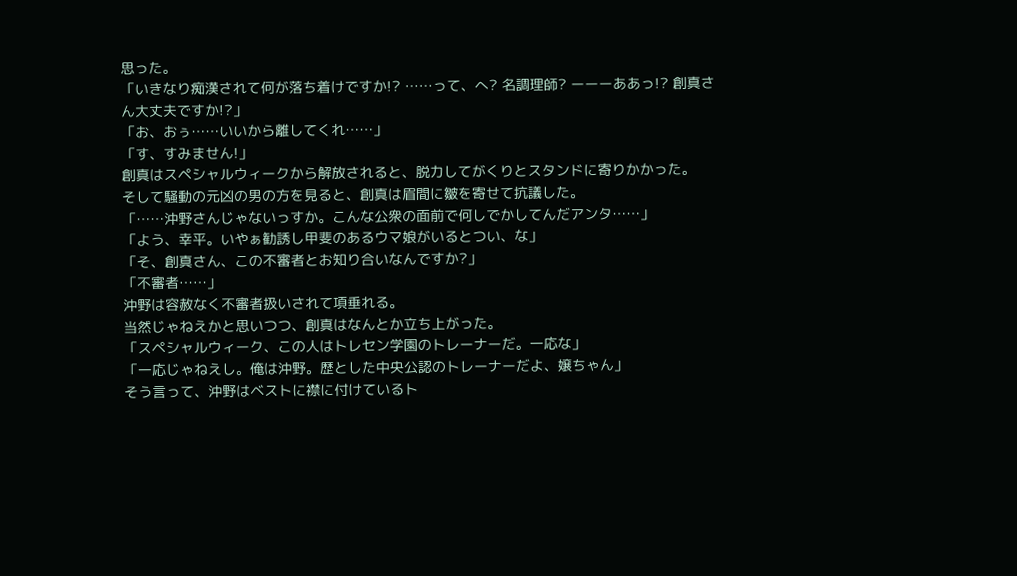思った。
「いきなり痴漢されて何が落ち着けですか!? ……って、へ? 名調理師? ーーーああっ!? 創真さん大丈夫ですか!?」
「お、おぅ……いいから離してくれ……」
「す、すみません!」
創真はスペシャルウィークから解放されると、脱力してがくりとスタンドに寄りかかった。
そして騒動の元凶の男の方を見ると、創真は眉間に皺を寄せて抗議した。
「……沖野さんじゃないっすか。こんな公衆の面前で何しでかしてんだアンタ……」
「よう、幸平。いやぁ勧誘し甲斐のあるウマ娘がいるとつい、な」
「そ、創真さん、この不審者とお知り合いなんですか?」
「不審者……」
沖野は容赦なく不審者扱いされて項垂れる。
当然じゃねえかと思いつつ、創真はなんとか立ち上がった。
「スペシャルウィーク、この人はトレセン学園のトレーナーだ。一応な」
「一応じゃねえし。俺は沖野。歴とした中央公認のトレーナーだよ、嬢ちゃん」
そう言って、沖野はベストに襟に付けているト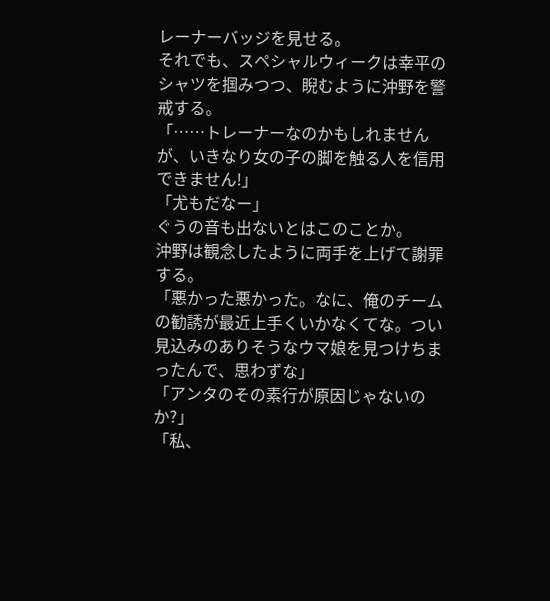レーナーバッジを見せる。
それでも、スペシャルウィークは幸平のシャツを掴みつつ、睨むように沖野を警戒する。
「……トレーナーなのかもしれませんが、いきなり女の子の脚を触る人を信用できません!」
「尤もだなー」
ぐうの音も出ないとはこのことか。
沖野は観念したように両手を上げて謝罪する。
「悪かった悪かった。なに、俺のチームの勧誘が最近上手くいかなくてな。つい見込みのありそうなウマ娘を見つけちまったんで、思わずな」
「アンタのその素行が原因じゃないのか?」
「私、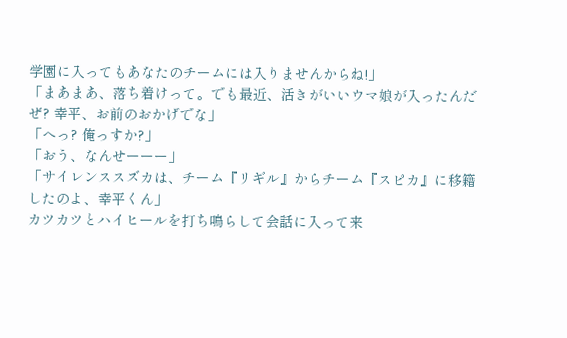学園に入ってもあなたのチームには入りませんからね!」
「まあまあ、落ち着けって。でも最近、活きがいいウマ娘が入ったんだぜ? 幸平、お前のおかげでな」
「へっ? 俺っすか?」
「おう、なんせーーー」
「サイレンススズカは、チーム『リギル』からチーム『スピカ』に移籍したのよ、幸平くん」
カツカツとハイヒールを打ち鳴らして会話に入って来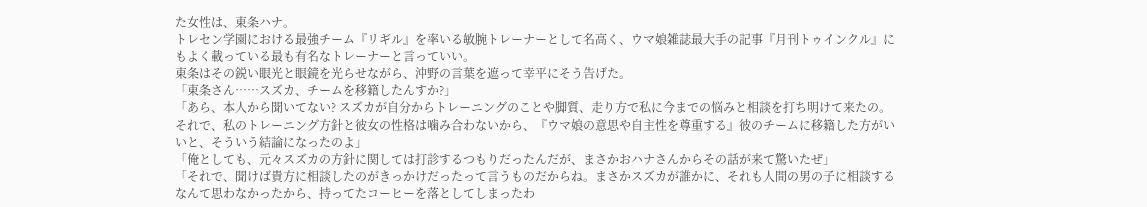た女性は、東条ハナ。
トレセン学園における最強チーム『リギル』を率いる敏腕トレーナーとして名高く、ウマ娘雑誌最大手の記事『月刊トゥインクル』にもよく載っている最も有名なトレーナーと言っていい。
東条はその鋭い眼光と眼鏡を光らせながら、沖野の言葉を遮って幸平にそう告げた。
「東条さん……スズカ、チームを移籍したんすか?」
「あら、本人から聞いてない? スズカが自分からトレーニングのことや脚質、走り方で私に今までの悩みと相談を打ち明けて来たの。それで、私のトレーニング方針と彼女の性格は噛み合わないから、『ウマ娘の意思や自主性を尊重する』彼のチームに移籍した方がいいと、そういう結論になったのよ」
「俺としても、元々スズカの方針に関しては打診するつもりだったんだが、まさかおハナさんからその話が来て驚いたぜ」
「それで、聞けば貴方に相談したのがきっかけだったって言うものだからね。まさかスズカが誰かに、それも人間の男の子に相談するなんて思わなかったから、持ってたコーヒーを落としてしまったわ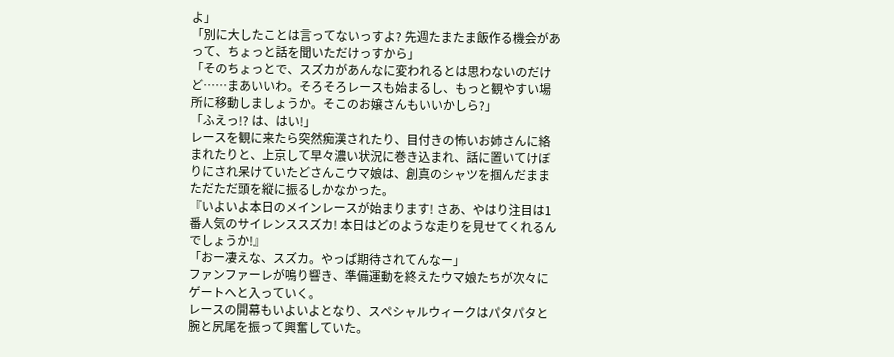よ」
「別に大したことは言ってないっすよ? 先週たまたま飯作る機会があって、ちょっと話を聞いただけっすから」
「そのちょっとで、スズカがあんなに変われるとは思わないのだけど……まあいいわ。そろそろレースも始まるし、もっと観やすい場所に移動しましょうか。そこのお嬢さんもいいかしら?」
「ふえっ!? は、はい!」
レースを観に来たら突然痴漢されたり、目付きの怖いお姉さんに絡まれたりと、上京して早々濃い状況に巻き込まれ、話に置いてけぼりにされ呆けていたどさんこウマ娘は、創真のシャツを掴んだままただただ頭を縦に振るしかなかった。
『いよいよ本日のメインレースが始まります! さあ、やはり注目は1番人気のサイレンススズカ! 本日はどのような走りを見せてくれるんでしょうか!』
「おー凄えな、スズカ。やっぱ期待されてんなー」
ファンファーレが鳴り響き、準備運動を終えたウマ娘たちが次々にゲートへと入っていく。
レースの開幕もいよいよとなり、スペシャルウィークはパタパタと腕と尻尾を振って興奮していた。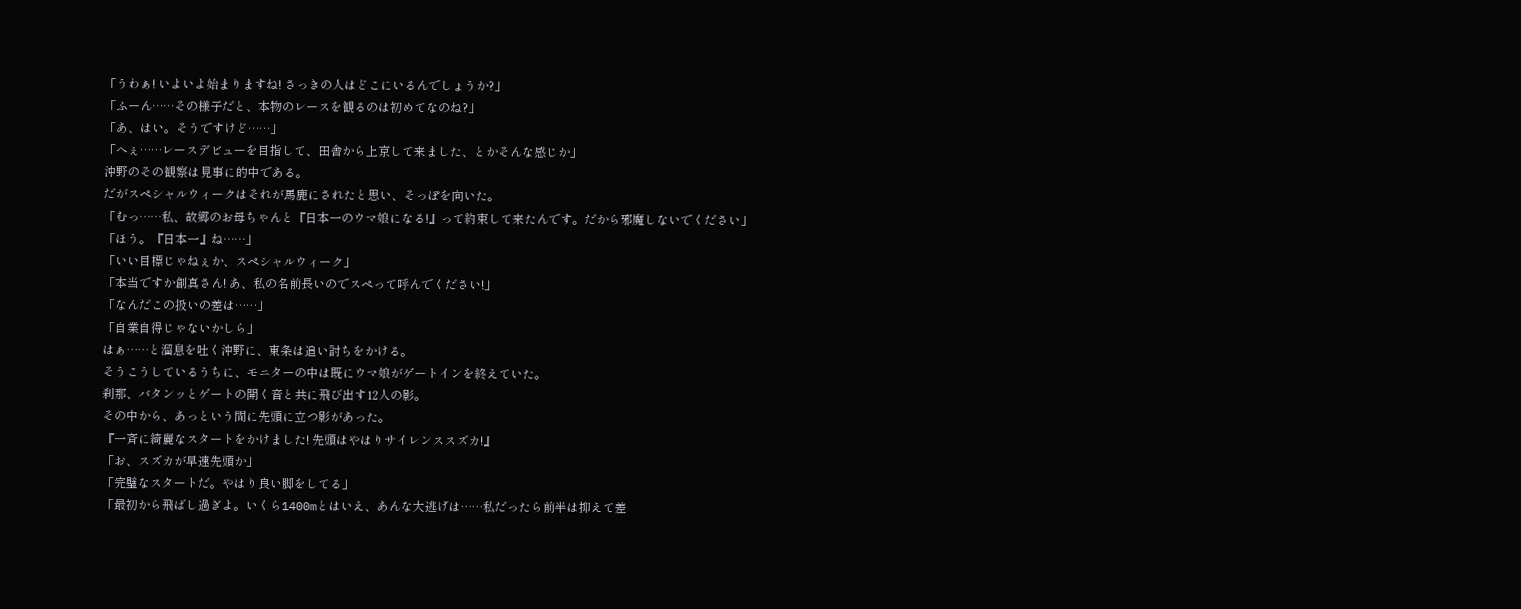「うわぁ! いよいよ始まりますね! さっきの人はどこにいるんでしょうか?」
「ふーん……その様子だと、本物のレースを観るのは初めてなのね?」
「あ、はい。そうですけど……」
「へぇ……レースデビューを目指して、田舎から上京して来ました、とかそんな感じか」
沖野のその観察は見事に的中である。
だがスペシャルウィークはそれが馬鹿にされたと思い、そっぽを向いた。
「むっ……私、故郷のお母ちゃんと『日本一のウマ娘になる!』って約束して来たんです。だから邪魔しないでください」
「ほう。『日本一』ね……」
「いい目標じゃねぇか、スペシャルウィーク」
「本当ですか創真さん! あ、私の名前長いのでスペって呼んでください!」
「なんだこの扱いの差は……」
「自業自得じゃないかしら」
はぁ……と溜息を吐く沖野に、東条は追い討ちをかける。
そうこうしているうちに、モニターの中は既にウマ娘がゲートインを終えていた。
刹那、バタンッとゲートの開く音と共に飛び出す12人の影。
その中から、あっという間に先頭に立つ影があった。
『一斉に綺麗なスタートをかけました! 先頭はやはりサイレンススズカ!』
「お、スズカが早速先頭か」
「完璧なスタートだ。やはり良い脚をしてる」
「最初から飛ばし過ぎよ。いくら1400mとはいえ、あんな大逃げは……私だったら前半は抑えて差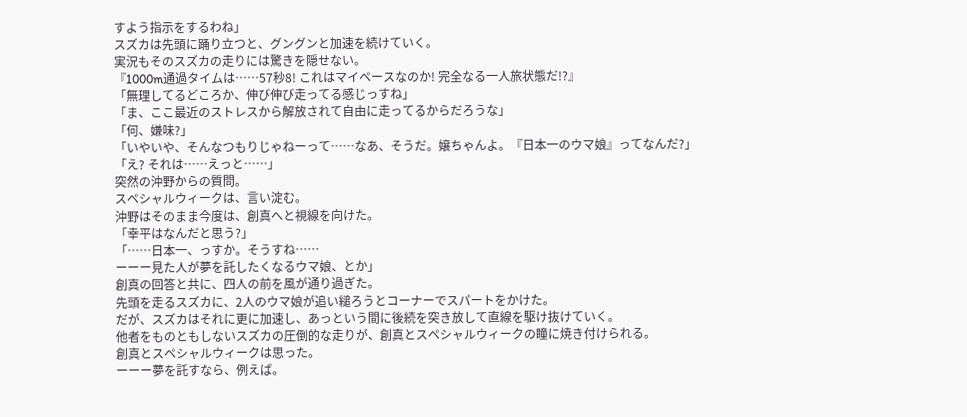すよう指示をするわね」
スズカは先頭に踊り立つと、グングンと加速を続けていく。
実況もそのスズカの走りには驚きを隠せない。
『1000m通過タイムは……57秒8! これはマイペースなのか! 完全なる一人旅状態だ!?』
「無理してるどころか、伸び伸び走ってる感じっすね」
「ま、ここ最近のストレスから解放されて自由に走ってるからだろうな」
「何、嫌味?」
「いやいや、そんなつもりじゃねーって……なあ、そうだ。嬢ちゃんよ。『日本一のウマ娘』ってなんだ?」
「え? それは……えっと……」
突然の沖野からの質問。
スペシャルウィークは、言い淀む。
沖野はそのまま今度は、創真へと視線を向けた。
「幸平はなんだと思う?」
「……日本一、っすか。そうすね……
ーーー見た人が夢を託したくなるウマ娘、とか」
創真の回答と共に、四人の前を風が通り過ぎた。
先頭を走るスズカに、2人のウマ娘が追い縋ろうとコーナーでスパートをかけた。
だが、スズカはそれに更に加速し、あっという間に後続を突き放して直線を駆け抜けていく。
他者をものともしないスズカの圧倒的な走りが、創真とスペシャルウィークの瞳に焼き付けられる。
創真とスペシャルウィークは思った。
ーーー夢を託すなら、例えば。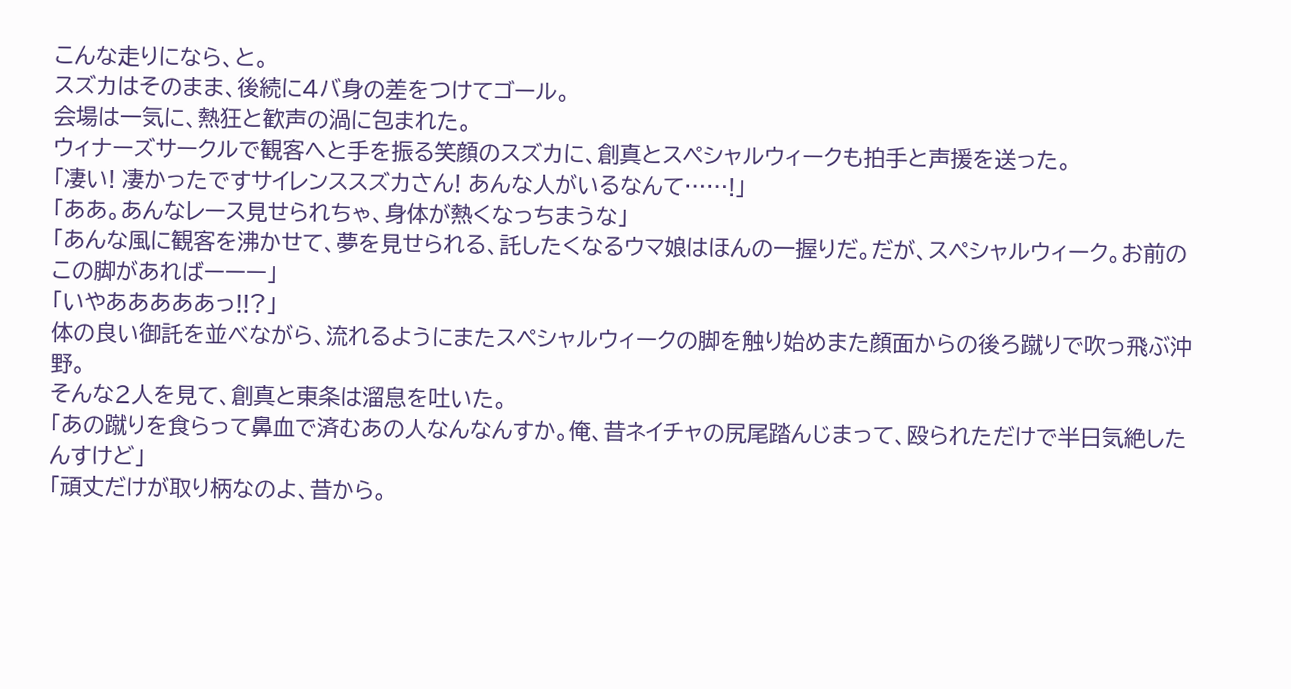こんな走りになら、と。
スズカはそのまま、後続に4バ身の差をつけてゴール。
会場は一気に、熱狂と歓声の渦に包まれた。
ウィナーズサークルで観客へと手を振る笑顔のスズカに、創真とスペシャルウィークも拍手と声援を送った。
「凄い! 凄かったですサイレンススズカさん! あんな人がいるなんて……!」
「ああ。あんなレース見せられちゃ、身体が熱くなっちまうな」
「あんな風に観客を沸かせて、夢を見せられる、託したくなるウマ娘はほんの一握りだ。だが、スペシャルウィーク。お前のこの脚があればーーー」
「いやあああああっ!!?」
体の良い御託を並べながら、流れるようにまたスペシャルウィークの脚を触り始めまた顔面からの後ろ蹴りで吹っ飛ぶ沖野。
そんな2人を見て、創真と東条は溜息を吐いた。
「あの蹴りを食らって鼻血で済むあの人なんなんすか。俺、昔ネイチャの尻尾踏んじまって、殴られただけで半日気絶したんすけど」
「頑丈だけが取り柄なのよ、昔から。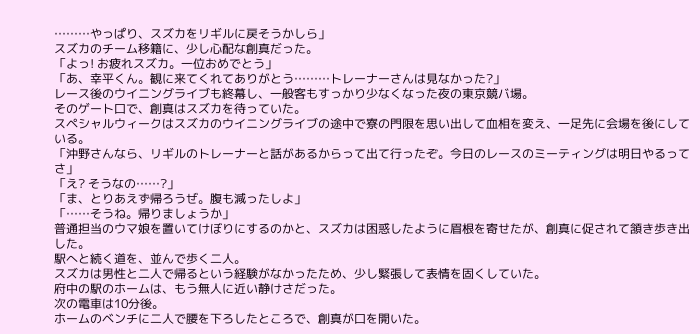………やっぱり、スズカをリギルに戻そうかしら」
スズカのチーム移籍に、少し心配な創真だった。
「よっ! お疲れスズカ。一位おめでとう」
「あ、幸平くん。観に来てくれてありがとう………トレーナーさんは見なかった?」
レース後のウイニングライブも終幕し、一般客もすっかり少なくなった夜の東京競バ場。
そのゲート口で、創真はスズカを待っていた。
スペシャルウィークはスズカのウイニングライブの途中で寮の門限を思い出して血相を変え、一足先に会場を後にしている。
「沖野さんなら、リギルのトレーナーと話があるからって出て行ったぞ。今日のレースのミーティングは明日やるってさ」
「え? そうなの……?」
「ま、とりあえず帰ろうぜ。腹も減ったしよ」
「……そうね。帰りましょうか」
普通担当のウマ娘を置いてけぼりにするのかと、スズカは困惑したように眉根を寄せたが、創真に促されて頷き歩き出した。
駅へと続く道を、並んで歩く二人。
スズカは男性と二人で帰るという経験がなかったため、少し緊張して表情を固くしていた。
府中の駅のホームは、もう無人に近い静けさだった。
次の電車は10分後。
ホームのベンチに二人で腰を下ろしたところで、創真が口を開いた。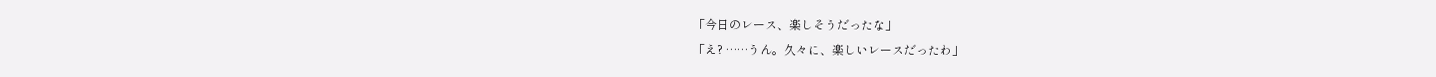「今日のレース、楽しそうだったな」
「え? ……うん。久々に、楽しいレースだったわ」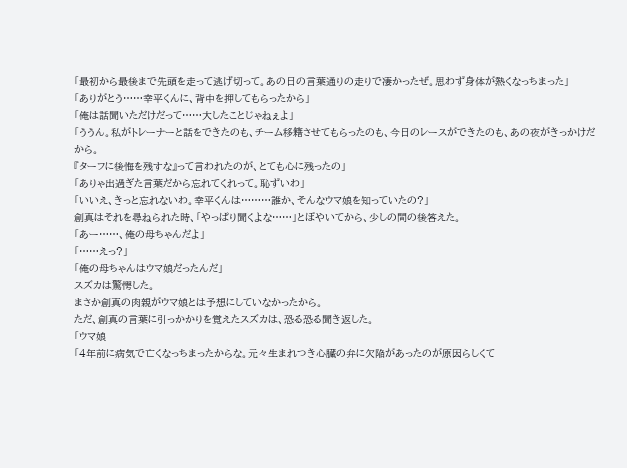「最初から最後まで先頭を走って逃げ切って。あの日の言葉通りの走りで凄かったぜ。思わず身体が熱くなっちまった」
「ありがとう……幸平くんに、背中を押してもらったから」
「俺は話聞いただけだって……大したことじゃねぇよ」
「ううん。私がトレーナーと話をできたのも、チーム移籍させてもらったのも、今日のレースができたのも、あの夜がきっかけだから。
『ターフに後悔を残すな』って言われたのが、とても心に残ったの」
「ありゃ出過ぎた言葉だから忘れてくれって。恥ずいわ」
「いいえ、きっと忘れないわ。幸平くんは………誰か、そんなウマ娘を知っていたの?」
創真はそれを尋ねられた時、「やっぱり聞くよな……」とぼやいてから、少しの間の後答えた。
「あー……、俺の母ちゃんだよ」
「……えっ?」
「俺の母ちゃんはウマ娘だったんだ」
スズカは驚愕した。
まさか創真の肉親がウマ娘とは予想にしていなかったから。
ただ、創真の言葉に引っかかりを覚えたスズカは、恐る恐る聞き返した。
「ウマ娘
「4年前に病気で亡くなっちまったからな。元々生まれつき心臓の弁に欠陥があったのが原因らしくて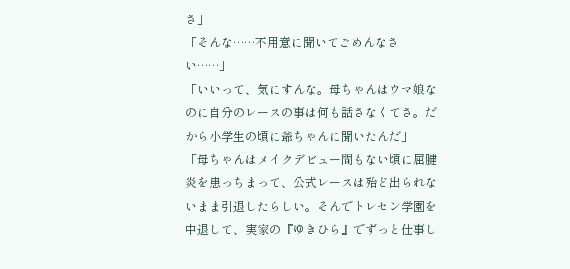さ」
「そんな……不用意に聞いてごめんなさい……」
「いいって、気にすんな。母ちゃんはウマ娘なのに自分のレースの事は何も話さなくてさ。だから小学生の頃に爺ちゃんに聞いたんだ」
「母ちゃんはメイクデビュー間もない頃に屈腱炎を患っちまって、公式レースは殆ど出られないまま引退したらしい。そんでトレセン学園を中退して、実家の『ゆきひら』でずっと仕事し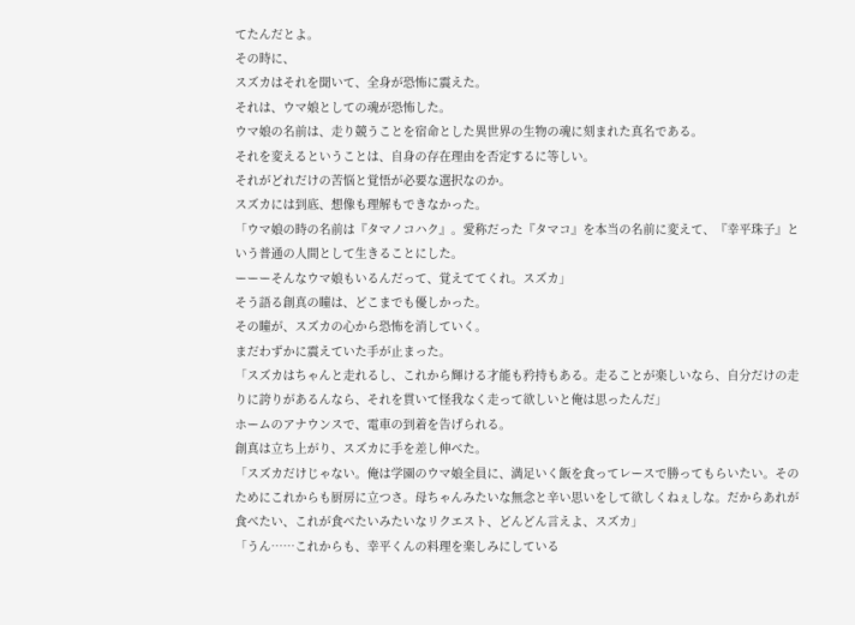てたんだとよ。
その時に、
スズカはそれを聞いて、全身が恐怖に震えた。
それは、ウマ娘としての魂が恐怖した。
ウマ娘の名前は、走り競うことを宿命とした異世界の生物の魂に刻まれた真名である。
それを変えるということは、自身の存在理由を否定するに等しい。
それがどれだけの苦悩と覚悟が必要な選択なのか。
スズカには到底、想像も理解もできなかった。
「ウマ娘の時の名前は『タマノコハク』。愛称だった『タマコ』を本当の名前に変えて、『幸平珠子』という普通の人間として生きることにした。
ーーーそんなウマ娘もいるんだって、覚えててくれ。スズカ」
そう語る創真の瞳は、どこまでも優しかった。
その瞳が、スズカの心から恐怖を消していく。
まだわずかに震えていた手が止まった。
「スズカはちゃんと走れるし、これから輝ける才能も矜持もある。走ることが楽しいなら、自分だけの走りに誇りがあるんなら、それを貫いて怪我なく走って欲しいと俺は思ったんだ」
ホームのアナウンスで、電車の到着を告げられる。
創真は立ち上がり、スズカに手を差し伸べた。
「スズカだけじゃない。俺は学園のウマ娘全員に、満足いく飯を食ってレースで勝ってもらいたい。そのためにこれからも厨房に立つさ。母ちゃんみたいな無念と辛い思いをして欲しくねぇしな。だからあれが食べたい、これが食べたいみたいなリクエスト、どんどん言えよ、スズカ」
「うん……これからも、幸平くんの料理を楽しみにしている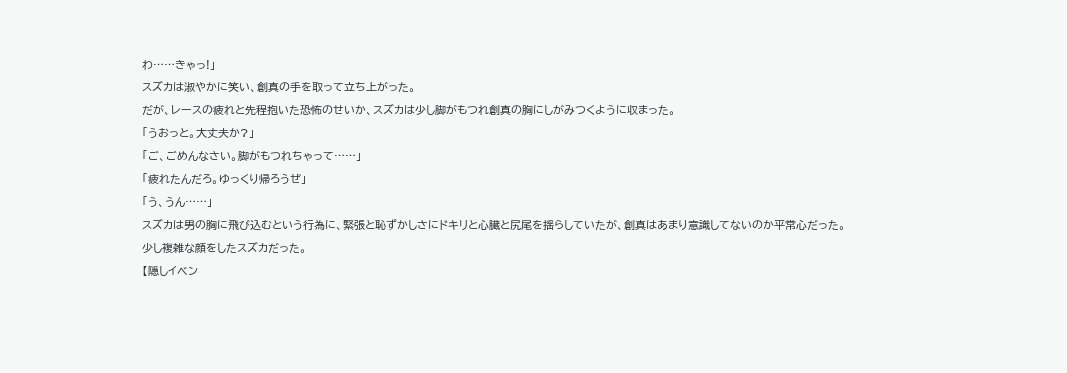わ……きゃっ!」
スズカは淑やかに笑い、創真の手を取って立ち上がった。
だが、レースの疲れと先程抱いた恐怖のせいか、スズカは少し脚がもつれ創真の胸にしがみつくように収まった。
「うおっと。大丈夫か?」
「ご、ごめんなさい。脚がもつれちゃって……」
「疲れたんだろ。ゆっくり帰ろうぜ」
「う、うん……」
スズカは男の胸に飛び込むという行為に、緊張と恥ずかしさにドキリと心臓と尻尾を揺らしていたが、創真はあまり意識してないのか平常心だった。
少し複雑な顔をしたスズカだった。
【隠しイベン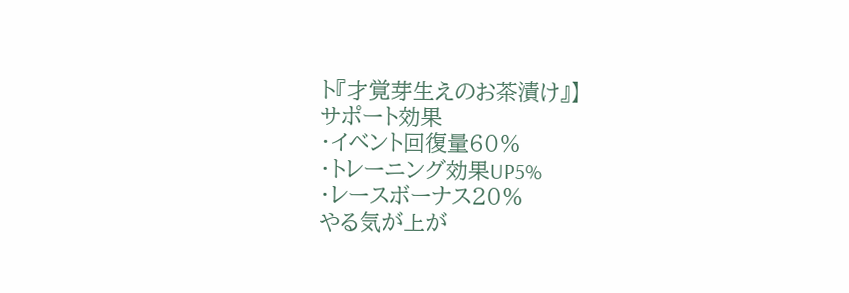ト『才覚芽生えのお茶漬け』】
サポート効果
・イベント回復量60%
・トレーニング効果UP5%
・レースボーナス20%
やる気が上が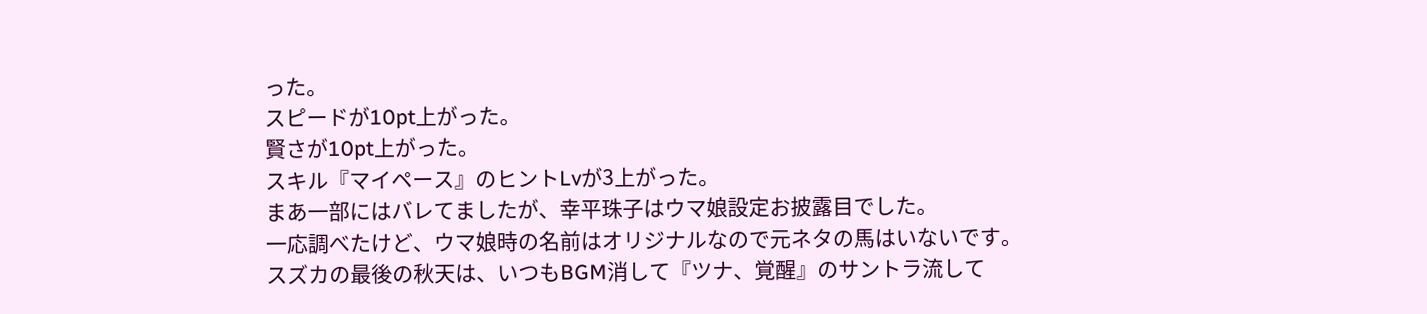った。
スピードが10pt上がった。
賢さが10pt上がった。
スキル『マイペース』のヒントLvが3上がった。
まあ一部にはバレてましたが、幸平珠子はウマ娘設定お披露目でした。
一応調べたけど、ウマ娘時の名前はオリジナルなので元ネタの馬はいないです。
スズカの最後の秋天は、いつもBGM消して『ツナ、覚醒』のサントラ流して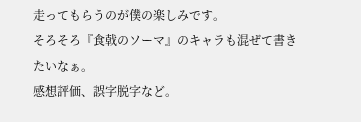走ってもらうのが僕の楽しみです。
そろそろ『食戟のソーマ』のキャラも混ぜて書きたいなぁ。
感想評価、誤字脱字など。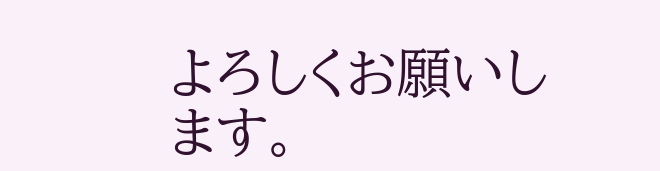よろしくお願いします。